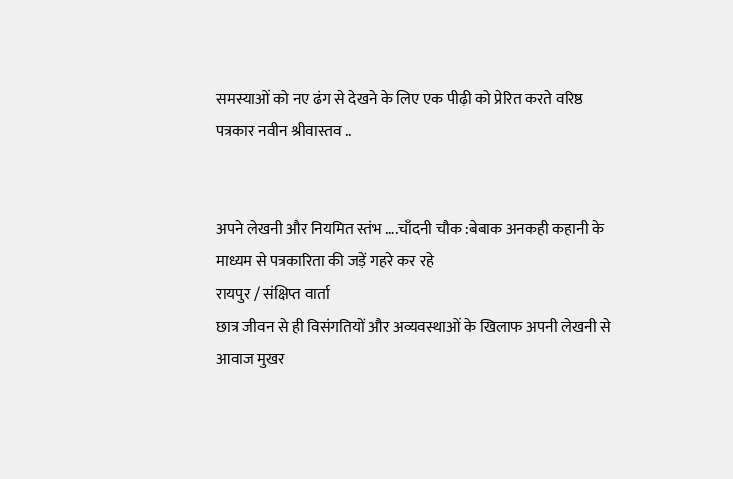समस्याओं को नए ढंग से देखने के लिए एक पीढ़ी को प्रेरित करते वरिष्ठ पत्रकार नवीन श्रीवास्तव ..


अपने लेखनी और नियमित स्तंभ ….चाँदनी चौक :बेबाक अनकही कहानी के माध्यम से पत्रकारिता की जड़ें गहरे कर रहे
रायपुर / संक्षिप्त वार्ता
छात्र जीवन से ही विसंगतियों और अव्यवस्थाओं के खिलाफ अपनी लेखनी से आवाज मुखर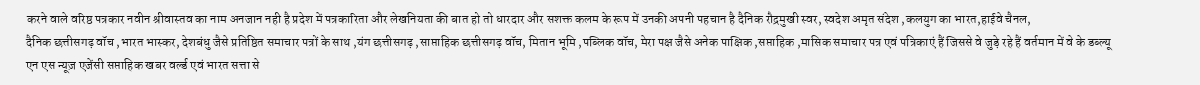करने वाले वरिष्ठ पत्रकार नवीन श्रीवास्तव का नाम अनजान नही है प्रदेश में पत्रकारिता और लेखनियता की बात हो तो धारदार और सशक्त कलम के रूप में उनकी अपनी पहचान है दैनिक रौद्रमुखी स्वर, स्वदेश अमृत संदेश ,कलयुग का भारत,हाईवे चैनल,
दैनिक छत्तीसगढ़ वॉच ,भारत भास्कर, देशबंधु जैसे प्रतिष्ठित समाचार पत्रों के साथ ,यंग छत्तीसगढ़ ,साप्ताहिक छत्तीसगढ़ वॉच, मितान भूमि ,पब्लिक वॉच, मेरा पक्ष जैसे अनेक पाक्षिक ,सप्ताहिक ,मासिक समाचार पत्र एवं पत्रिकाएं हैं जिससे वे जुड़े रहे हैं वर्तमान में वे के डब्ल्यू एन एस न्यूज़ एजेंसी सप्ताहिक खबर वर्ल्ड एवं भारत सत्ता से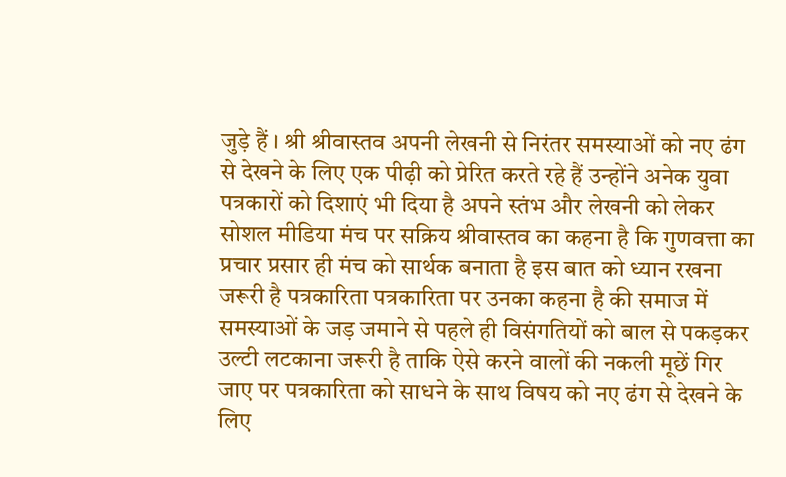जुड़े हैं । श्री श्रीवास्तव अपनी लेखनी से निरंतर समस्याओं को नए ढंग से देखने के लिए एक पीढ़ी को प्रेरित करते रहे हैं उन्होंने अनेक युवा पत्रकारों को दिशाएं भी दिया है अपने स्तंभ और लेखनी को लेकर सोशल मीडिया मंच पर सक्रिय श्रीवास्तव का कहना है कि गुणवत्ता का प्रचार प्रसार ही मंच को सार्थक बनाता है इस बात को ध्यान रखना जरूरी है पत्रकारिता पत्रकारिता पर उनका कहना है की समाज में समस्याओं के जड़ जमाने से पहले ही विसंगतियों को बाल से पकड़कर उल्टी लटकाना जरूरी है ताकि ऐसे करने वालों की नकली मूछें गिर जाए पर पत्रकारिता को साधने के साथ विषय को नए ढंग से देखने के लिए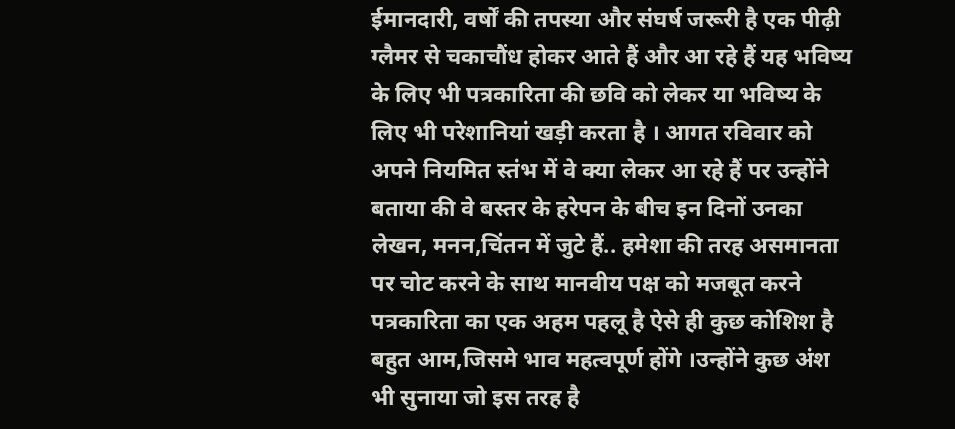ईमानदारी, वर्षों की तपस्या और संघर्ष जरूरी है एक पीढ़ी ग्लैमर से चकाचौंध होकर आते हैं और आ रहे हैं यह भविष्य के लिए भी पत्रकारिता की छवि को लेकर या भविष्य के लिए भी परेशानियां खड़ी करता है । आगत रविवार को अपने नियमित स्तंभ में वे क्या लेकर आ रहे हैं पर उन्होंने बताया की वे बस्तर के हरेपन के बीच इन दिनों उनका लेखन, मनन,चिंतन में जुटे हैं.. हमेशा की तरह असमानता पर चोट करने के साथ मानवीय पक्ष को मजबूत करने पत्रकारिता का एक अहम पहलू है ऐसे ही कुछ कोशिश है बहुत आम,जिसमे भाव महत्वपूर्ण होंगे ।उन्होंने कुछ अंश भी सुनाया जो इस तरह है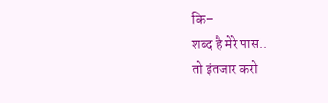कि–
शब्द है मेरे पास..
तो इंतजार करो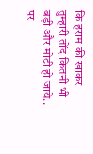कि हराम की खाकर
तुम्हारी तोंद कितनी भी बड़ी और मोटी हो जाये..
पर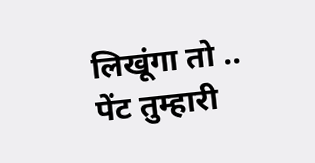लिखूंगा तो ..
पेंट तुम्हारी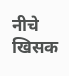नीचे खिसक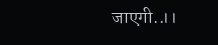जाएगी..।।